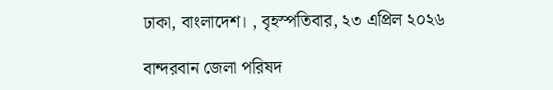ঢাকা, বাংলাদেশ। , বৃহস্পতিবার, ২৩ এপ্রিল ২০২৬

বান্দরবান জেলা পরিষদ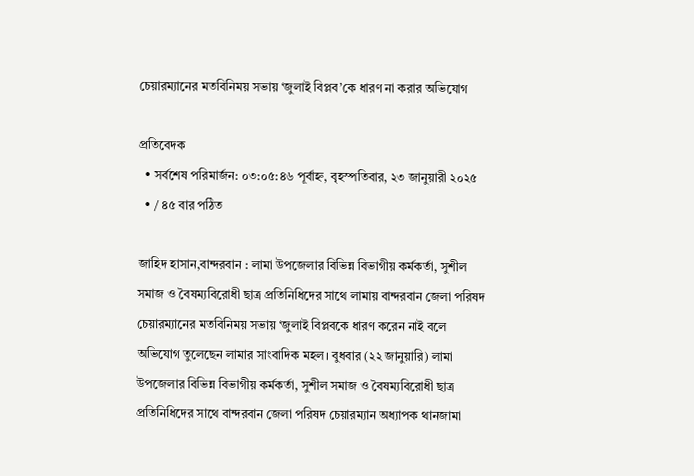চেয়ারম্যানের মতবিনিময় সভায় ‘জুলাই বিপ্লব’কে ধারণ না করার অভিযোগ

প্রতিবেদক
  • সর্বশেষ পরিমার্জন: ০৩:০৫:৪৬ পূর্বাহ্ন, বৃহস্পতিবার, ২৩ জানুয়ারী ২০২৫
  • / ৪৫ বার পঠিত

জাহিদ হাসান,বান্দরবান : লামা উপজেলার বিভিন্ন বিভাগীয় কর্মকর্তা, সুশীল সমাজ ও বৈষম্যবিরোধী ছাত্র প্রতিনিধিদের সাথে লামায় বান্দরবান জেলা পরিষদ চেয়ারম্যানের মতবিনিময় সভায় ‘জুলাই বিপ্লবকে ধারণ করেন নাই বলে অভিযোগ তুলেছেন লামার সাংবাদিক মহল। বুধবার (২২ জানুয়ারি) লামা উপজেলার বিভিন্ন বিভাগীয় কর্মকর্তা, সুশীল সমাজ ও বৈষম্যবিরোধী ছাত্র প্রতিনিধিদের সাথে বান্দরবান জেলা পরিষদ চেয়ারম্যান অধ্যাপক থানজামা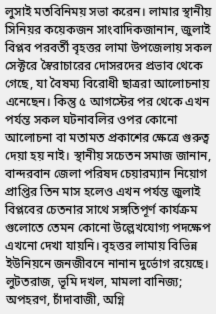লুসাই মতবিনিময় সভা করেন। লামার স্থানীয় সিনিয়র কয়েকজন সাংবাদিকজানান, জুলাই বিপ্লব পরবর্তী বৃহত্তর লামা উপজেলায় সকল সেক্টরে স্বৈরাচারের দোসরদের প্রভাব থেকে গেছে, যা বৈষম্য বিরোধী ছাত্ররা আলোচনায় এনেছেন। কিন্তু ৫ আগস্টের পর থেকে এখন পর্যন্ত সকল ঘটনাবলির ওপর কোনো আলোচনা বা মতামত প্রকাশের ক্ষেত্রে গুরুত্ব দেয়া হয় নাই। স্থানীয় সচেতন সমাজ জানান, বান্দরবান জেলা পরিষদ চেয়ারম্যান নিয়োগ প্রাপ্তির তিন মাস হলেও এখন পর্যন্ত জুলাই বিপ্লবের চেতনার সাথে সঙ্গতিপূর্ণ কার্যক্রম গুলোতে তেমন কোনো উল্লেখযোগ্য পদক্ষেপ এখনো দেখা যায়নি। বৃহত্তর লামায় বিভিন্ন ইউনিয়নে জনজীবনে নানান দুর্ভোগ রয়েছে। লুটতরাজ, ভূমি দখল, মামলা বানিজ্য; অপহরণ, চাঁদাবাজী, অগ্নি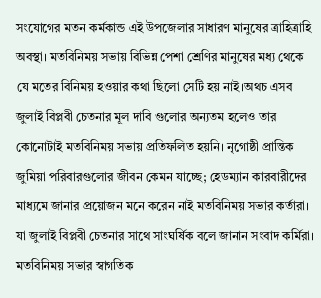সংযোগের মতন কর্মকান্ড এই উপজেলার সাধারণ মানুষের ত্রাহিত্রাহি অবস্থা। মতবিনিময় সভায় বিভিন্ন পেশা শ্রেণির মানুষের মধ্য থেকে যে মতের বিনিময় হওয়ার কথা ছিলো সেটি হয় নাই।অথচ এসব জুলাই বিপ্লবী চেতনার মূল দাবি গুলোর অন্যতম হলেও তার কোনোটাই মতবিনিময় সভায় প্রতিফলিত হয়নি। নৃগোষ্ঠী প্রান্তিক জুমিয়া পরিবারগুলোর জীবন কেমন যাচ্ছে; হেডম্যান কারবারীদের মাধ্যমে জানার প্রয়োজন মনে করেন নাই মতবিনিময় সভার কর্তারা। যা জুলাই বিপ্লবী চেতনার সাথে সাংঘর্ষিক বলে জানান সংবাদ কর্মিরা। মতবিনিময় সভার স্বাগতিক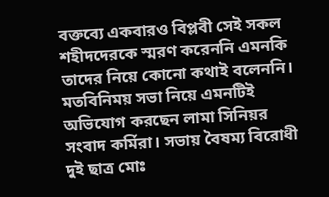বক্তব্যে একবারও বিপ্লবী সেই সকল শহীদদেরকে স্মরণ করেননি এমনকি তাদের নিয়ে কোনো কথাই বলেননি। মতবিনিময় সভা নিয়ে এমনটিই অভিযোগ করছেন লামা সিনিয়র সংবাদ কর্মিরা। সভায় বৈষম্য বিরোধী দুই ছাত্র মোঃ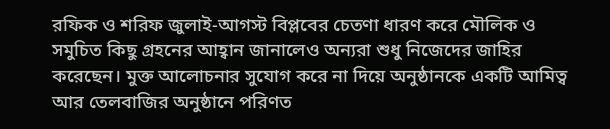রফিক ও শরিফ জুলাই-আগস্ট বিপ্লবের চেতণা ধারণ করে মৌলিক ও সমুচিত কিছু গ্রহনের আহ্বান জানালেও অন্যরা শুধু নিজেদের জাহির করেছেন। মুক্ত আলোচনার সুযোগ করে না দিয়ে অনুষ্ঠানকে একটি আমিত্ব আর তেলবাজির অনুষ্ঠানে পরিণত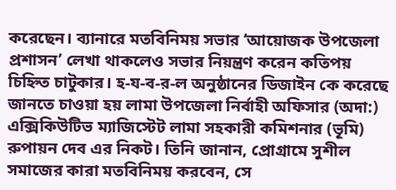করেছেন। ব্যানারে মতবিনিময় সভার ‘আয়োজক উপজেলা প্রশাসন’ লেখা থাকলেও সভার নিয়ন্ত্রণ করেন কতিপয় চিহ্নিত চাটুকার। হ-য-ব-র-ল অনুষ্ঠানের ডিজাইন কে করেছে জানতে চাওয়া হয় লামা উপজেলা নির্বাহী অফিসার (অদা:) এক্সিকিউটিভ ম্যাজিস্টেট লামা সহকারী কমিশনার (ভূমি) রুপায়ন দেব এর নিকট। তিনি জানান, প্রোগ্রামে সুশীল সমাজের কারা মতবিনিময় করবেন, সে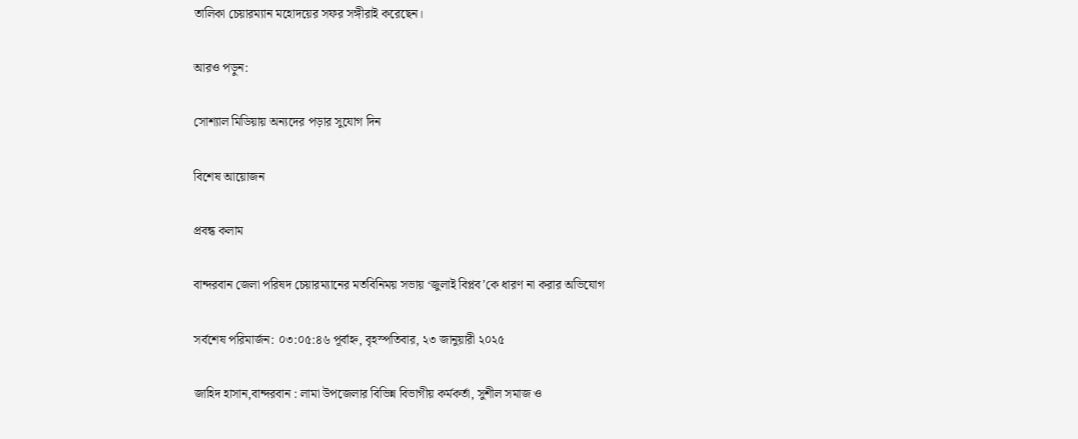তালিকা চেয়ারম্যান মহোদয়ের সফর সঙ্গীরাই করেছেন।

আরও পড়ুন:

সোশ্যাল মিডিয়ায় অন্যদের পড়ার সুযোগ দিন

বিশেষ আয়োজন

প্রবন্ধ কলাম

বান্দরবান জেলা পরিষদ চেয়ারম্যানের মতবিনিময় সভায় ‘জুলাই বিপ্লব’কে ধারণ না করার অভিযোগ

সর্বশেষ পরিমার্জন: ০৩:০৫:৪৬ পূর্বাহ্ন, বৃহস্পতিবার, ২৩ জানুয়ারী ২০২৫

জাহিদ হাসান,বান্দরবান : লামা উপজেলার বিভিন্ন বিভাগীয় কর্মকর্তা, সুশীল সমাজ ও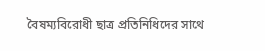বৈষম্যবিরোধী ছাত্র প্রতিনিধিদের সাথে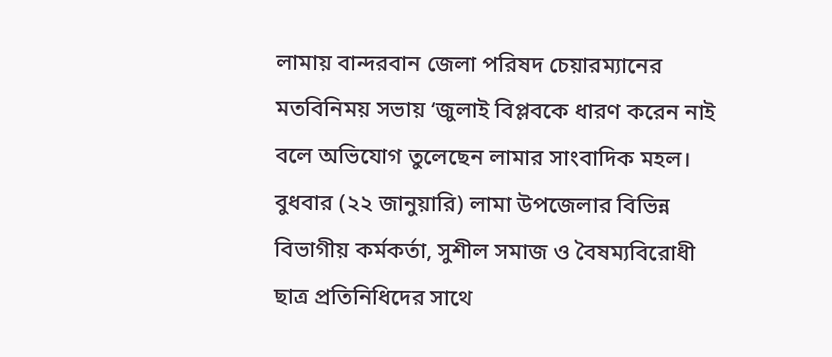লামায় বান্দরবান জেলা পরিষদ চেয়ারম্যানের মতবিনিময় সভায় ‘জুলাই বিপ্লবকে ধারণ করেন নাই বলে অভিযোগ তুলেছেন লামার সাংবাদিক মহল। বুধবার (২২ জানুয়ারি) লামা উপজেলার বিভিন্ন বিভাগীয় কর্মকর্তা, সুশীল সমাজ ও বৈষম্যবিরোধী ছাত্র প্রতিনিধিদের সাথে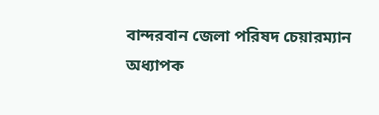বান্দরবান জেলা পরিষদ চেয়ারম্যান অধ্যাপক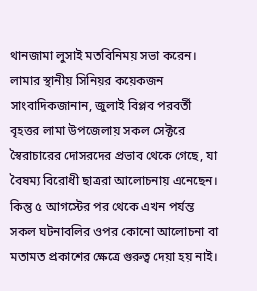থানজামা লুসাই মতবিনিময় সভা করেন। লামার স্থানীয় সিনিয়র কয়েকজন সাংবাদিকজানান, জুলাই বিপ্লব পরবর্তী বৃহত্তর লামা উপজেলায় সকল সেক্টরে স্বৈরাচারের দোসরদের প্রভাব থেকে গেছে, যা বৈষম্য বিরোধী ছাত্ররা আলোচনায় এনেছেন। কিন্তু ৫ আগস্টের পর থেকে এখন পর্যন্ত সকল ঘটনাবলির ওপর কোনো আলোচনা বা মতামত প্রকাশের ক্ষেত্রে গুরুত্ব দেয়া হয় নাই।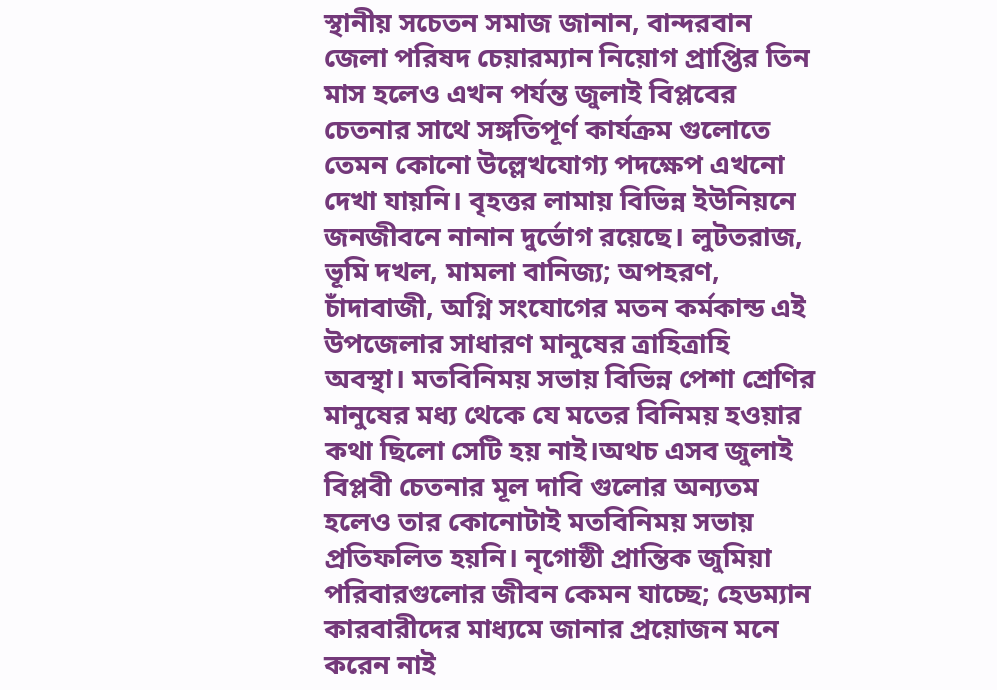স্থানীয় সচেতন সমাজ জানান, বান্দরবান জেলা পরিষদ চেয়ারম্যান নিয়োগ প্রাপ্তির তিন মাস হলেও এখন পর্যন্ত জুলাই বিপ্লবের চেতনার সাথে সঙ্গতিপূর্ণ কার্যক্রম গুলোতে তেমন কোনো উল্লেখযোগ্য পদক্ষেপ এখনো দেখা যায়নি। বৃহত্তর লামায় বিভিন্ন ইউনিয়নে জনজীবনে নানান দুর্ভোগ রয়েছে। লুটতরাজ, ভূমি দখল, মামলা বানিজ্য; অপহরণ, চাঁদাবাজী, অগ্নি সংযোগের মতন কর্মকান্ড এই উপজেলার সাধারণ মানুষের ত্রাহিত্রাহি অবস্থা। মতবিনিময় সভায় বিভিন্ন পেশা শ্রেণির মানুষের মধ্য থেকে যে মতের বিনিময় হওয়ার কথা ছিলো সেটি হয় নাই।অথচ এসব জুলাই বিপ্লবী চেতনার মূল দাবি গুলোর অন্যতম হলেও তার কোনোটাই মতবিনিময় সভায় প্রতিফলিত হয়নি। নৃগোষ্ঠী প্রান্তিক জুমিয়া পরিবারগুলোর জীবন কেমন যাচ্ছে; হেডম্যান কারবারীদের মাধ্যমে জানার প্রয়োজন মনে করেন নাই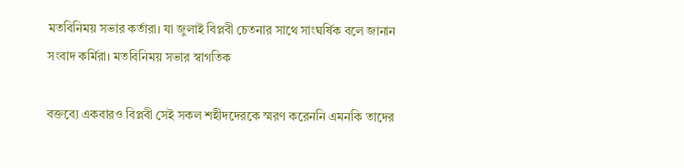মতবিনিময় সভার কর্তারা। যা জুলাই বিপ্লবী চেতনার সাথে সাংঘর্ষিক বলে জানান সংবাদ কর্মিরা। মতবিনিময় সভার স্বাগতিক

বক্তব্যে একবারও বিপ্লবী সেই সকল শহীদদেরকে স্মরণ করেননি এমনকি তাদের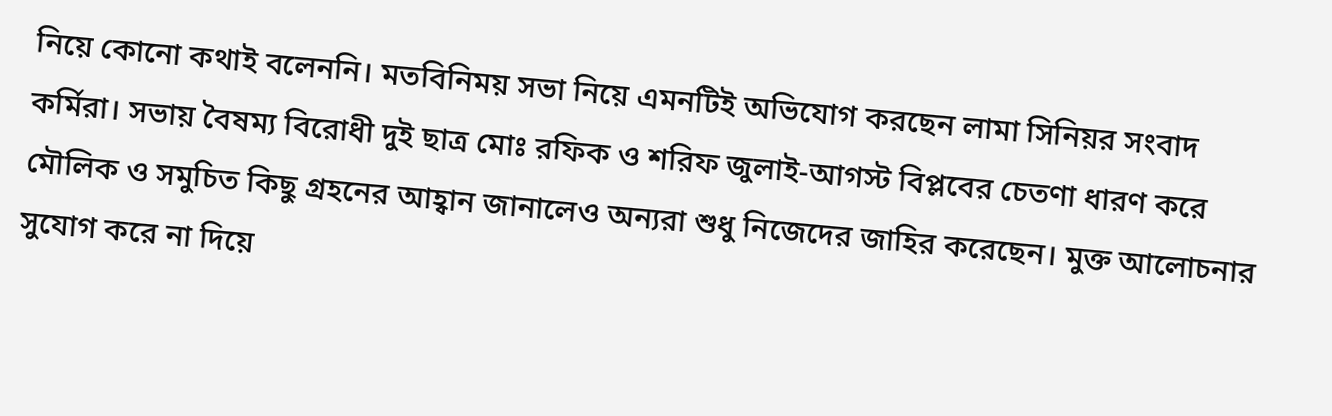নিয়ে কোনো কথাই বলেননি। মতবিনিময় সভা নিয়ে এমনটিই অভিযোগ করছেন লামা সিনিয়র সংবাদ কর্মিরা। সভায় বৈষম্য বিরোধী দুই ছাত্র মোঃ রফিক ও শরিফ জুলাই-আগস্ট বিপ্লবের চেতণা ধারণ করে মৌলিক ও সমুচিত কিছু গ্রহনের আহ্বান জানালেও অন্যরা শুধু নিজেদের জাহির করেছেন। মুক্ত আলোচনার সুযোগ করে না দিয়ে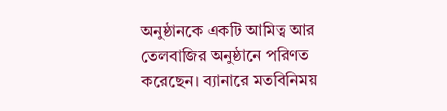অনুষ্ঠানকে একটি আমিত্ব আর তেলবাজির অনুষ্ঠানে পরিণত করেছেন। ব্যানারে মতবিনিময়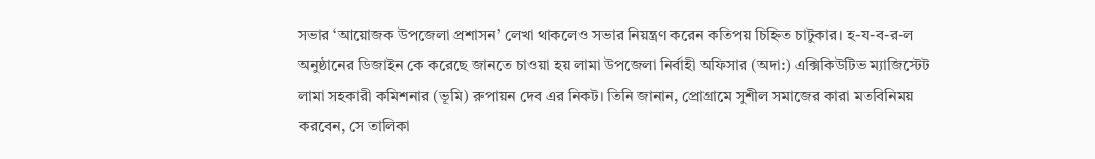সভার ‘আয়োজক উপজেলা প্রশাসন’ লেখা থাকলেও সভার নিয়ন্ত্রণ করেন কতিপয় চিহ্নিত চাটুকার। হ-য-ব-র-ল অনুষ্ঠানের ডিজাইন কে করেছে জানতে চাওয়া হয় লামা উপজেলা নির্বাহী অফিসার (অদা:) এক্সিকিউটিভ ম্যাজিস্টেট লামা সহকারী কমিশনার (ভূমি) রুপায়ন দেব এর নিকট। তিনি জানান, প্রোগ্রামে সুশীল সমাজের কারা মতবিনিময় করবেন, সে তালিকা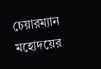চেয়ারম্যান মহোদয়ের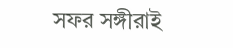সফর সঙ্গীরাই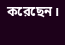করেছেন।